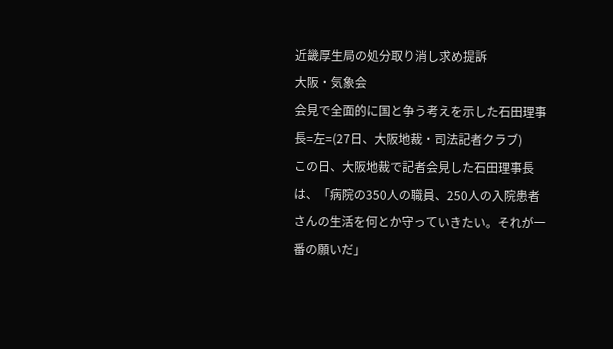近畿厚生局の処分取り消し求め提訴
大阪・気象会
会見で全面的に国と争う考えを示した石田理事長=左=(27日、大阪地裁・司法記者クラブ)
この日、大阪地裁で記者会見した石田理事長は、「病院の350人の職員、250人の入院患者さんの生活を何とか守っていきたい。それが一番の願いだ」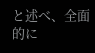と述べ、全面的に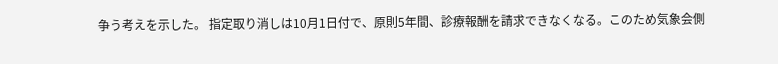争う考えを示した。 指定取り消しは10月1日付で、原則5年間、診療報酬を請求できなくなる。このため気象会側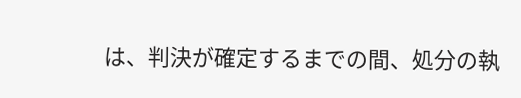は、判決が確定するまでの間、処分の執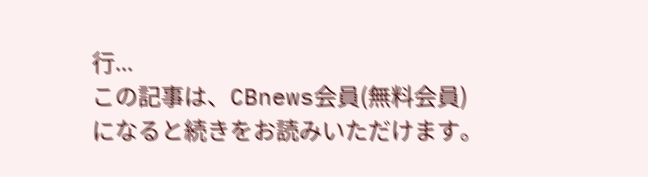行...
この記事は、CBnews会員(無料会員)になると続きをお読みいただけます。